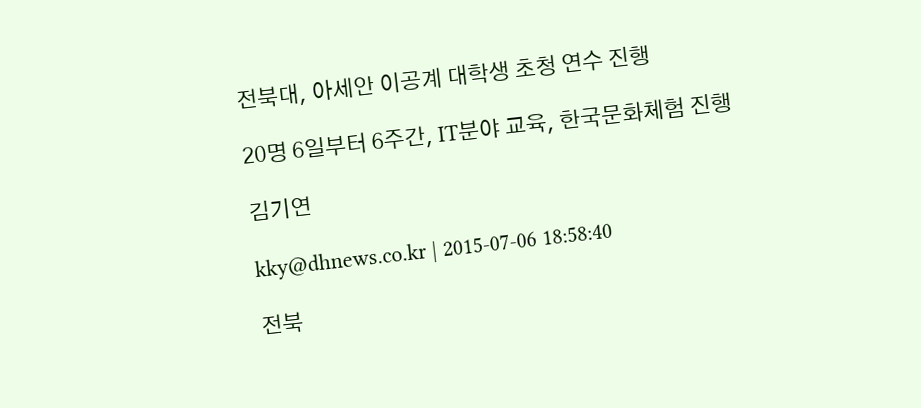전북대, 아세안 이공계 대학생 초청 연수 진행

20명 6일부터 6주간, IT분야 교육, 한국문화체험 진행

김기연

kky@dhnews.co.kr | 2015-07-06 18:58:40

전북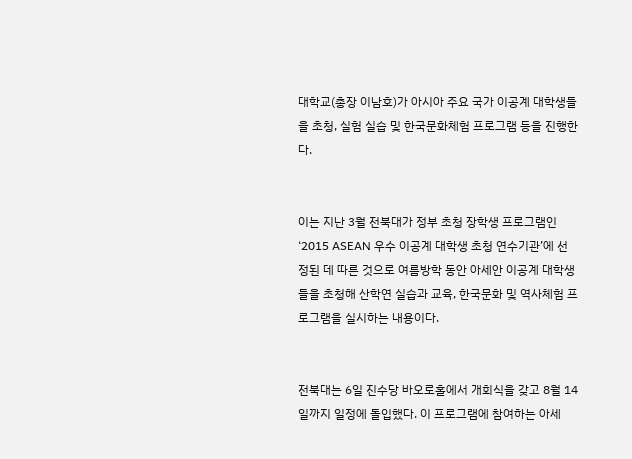대학교(총장 이남호)가 아시아 주요 국가 이공계 대학생들을 초청, 실험 실습 및 한국문화체험 프로그램 등을 진행한다.


이는 지난 3월 전북대가 정부 초청 장학생 프로그램인 ‘2015 ASEAN 우수 이공계 대학생 초청 연수기관’에 선정된 데 따른 것으로 여름방학 동안 아세안 이공계 대학생들을 초청해 산학연 실습과 교육, 한국문화 및 역사체험 프로그램을 실시하는 내용이다.


전북대는 6일 진수당 바오로홀에서 개회식을 갖고 8월 14일까지 일정에 돌입했다. 이 프로그램에 참여하는 아세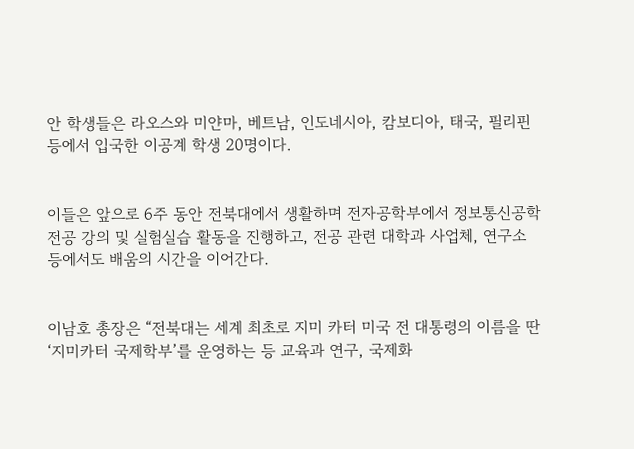안 학생들은 라오스와 미얀마, 베트남, 인도네시아, 캄보디아, 태국, 필리핀 등에서 입국한 이공계 학생 20명이다.


이들은 앞으로 6주 동안 전북대에서 생활하며 전자공학부에서 정보통신공학 전공 강의 및 실험실습 활동을 진행하고, 전공 관련 대학과 사업체, 연구소 등에서도 배움의 시간을 이어간다.


이남호 총장은 “전북대는 세계 최초로 지미 카터 미국 전 대통령의 이름을 딴 ‘지미카터 국제학부’를 운영하는 등 교육과 연구, 국제화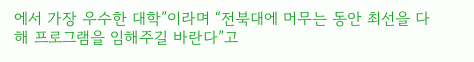에서 가장 우수한 대학”이라며 “전북대에 머무는 동안 최선을 다해 프로그램을 임해주길 바란다”고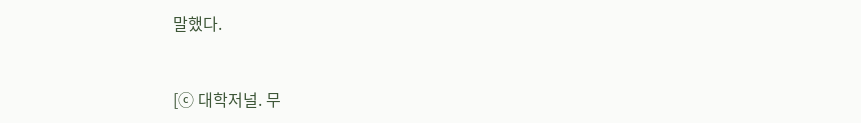말했다.


[ⓒ 대학저널. 무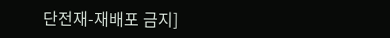단전재-재배포 금지]